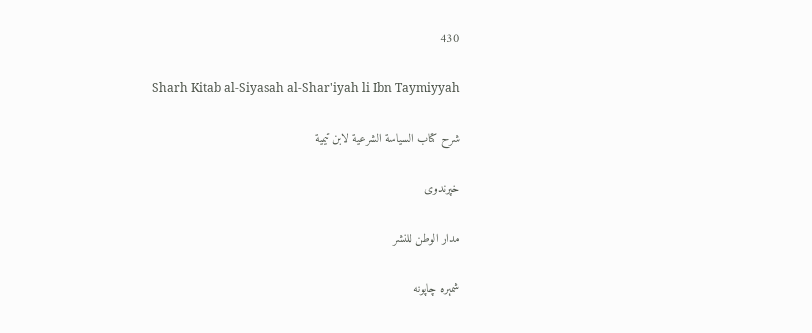430

Sharh Kitab al-Siyasah al-Shar'iyah li Ibn Taymiyyah

شرح كتاب السياسة الشرعية لابن تيمية

خپرندوی

مدار الوطن للنشر

شمېره چاپونه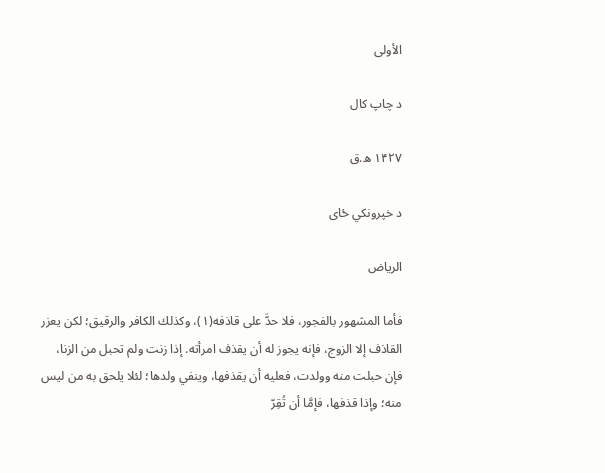الأولى

د چاپ کال

۱۴۲۷ ه.ق

د خپرونکي ځای

الرياض

فأما المشهور بالفجور، فلا حدَّ على قاذفه(١)، وكذلك الكافر والرقيق؛ لكن يعزر القاذف إلا الزوج، فإنه يجوز له أن يقذف امرأته. إذا زنت ولم تحبل من الزنا، فإن حبلت منه وولدت، فعليه أن يقذفها، وينفي ولدها؛ لئلا يلحق به من ليس منه؛ وإذا قذفها، فإمَّا أن تُقِرّ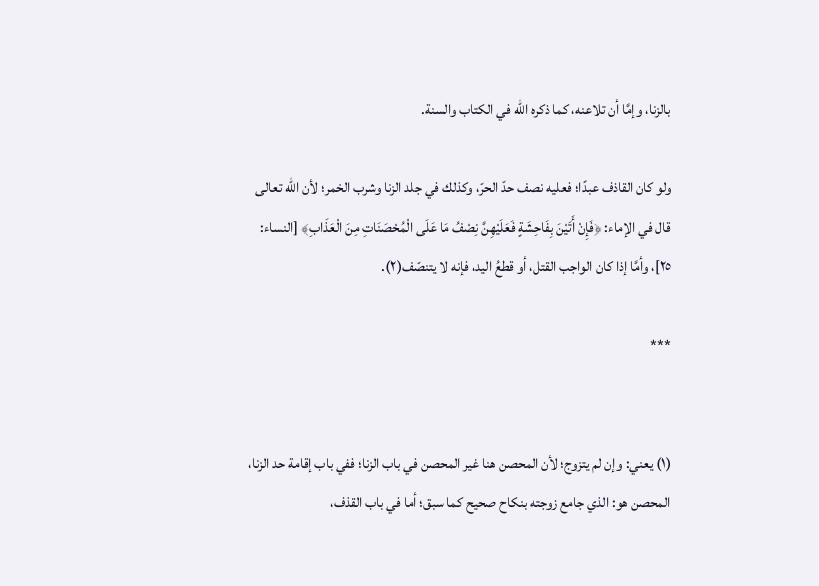بالزنا، وإمَّا أن تلاعنه، كما ذكره الله في الكتاب والسنة.

ولو كان القاذف عبدًا؛ فعليه نصف حدّ الحرّ، وكذلك في جلد الزنا وشرب الخمر؛ لأن الله تعالى قال في الإماء: ﴿فَإِنْ أَتَيْنَ بِفَاحِشَةٍ فَعَلَيْهِنَّ نِصْفُ مَا عَلَى الْمُحْصَنَاتِ مِنَ الْعَذَابِ﴾ [النساء: ٢٥]، وأمَّا إذا كان الواجب القتل، أو قطعُ اليد، فإنه لا يتنصّف(٢).

***


(١) يعني: وإن لم يتزوج؛ لأن المحصن هنا غير المحصن في باب الزنا؛ ففي باب إقامة حد الزنا، المحصن هو: الذي جامع زوجته بنكاح صحيح كما سبق؛ أما في باب القذف،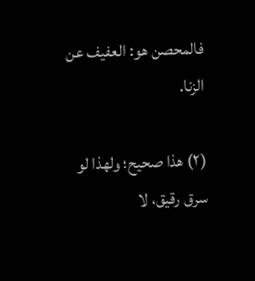فالمحصن هو: العفيف عن الزنا.

(٢) هذا صحيح؛ ولهذا لو سرق رقيق، لا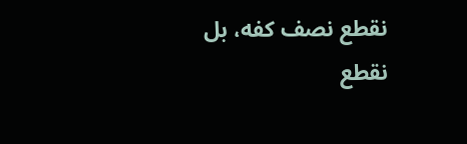نقطع نصف كفه، بل نقطع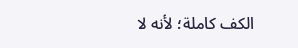الكف كاملة؛ لأنه لا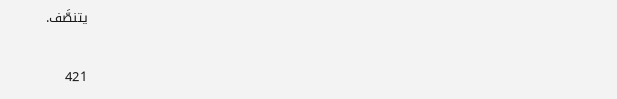يتنصَّف.

421